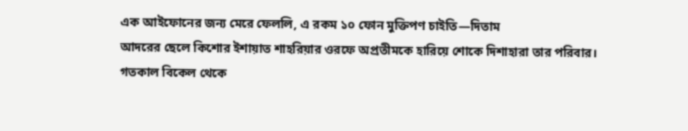এক আইফোনের জন্য মেরে ফেললি, এ রকম ১০ ফোন মুক্তিপণ চাইতি—দিতাম
আদরের ছেলে কিশোর ইশায়াত শাহরিয়ার ওরফে অপ্রতীমকে হারিয়ে শোকে দিশাহারা তার পরিবার।
গতকাল বিকেল থেকে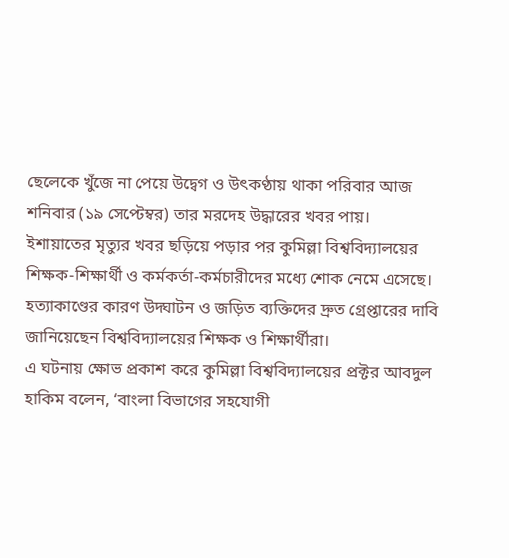ছেলেকে খুঁজে না পেয়ে উদ্বেগ ও উৎকণ্ঠায় থাকা পরিবার আজ শনিবার (১৯ সেপ্টেম্বর) তার মরদেহ উদ্ধারের খবর পায়।
ইশায়াতের মৃত্যুর খবর ছড়িয়ে পড়ার পর কুমিল্লা বিশ্ববিদ্যালয়ের শিক্ষক-শিক্ষার্থী ও কর্মকর্তা-কর্মচারীদের মধ্যে শোক নেমে এসেছে।
হত্যাকাণ্ডের কারণ উদ্ঘাটন ও জড়িত ব্যক্তিদের দ্রুত গ্রেপ্তারের দাবি জানিয়েছেন বিশ্ববিদ্যালয়ের শিক্ষক ও শিক্ষার্থীরা।
এ ঘটনায় ক্ষোভ প্রকাশ করে কুমিল্লা বিশ্ববিদ্যালয়ের প্রক্টর আবদুল হাকিম বলেন, ‘বাংলা বিভাগের সহযোগী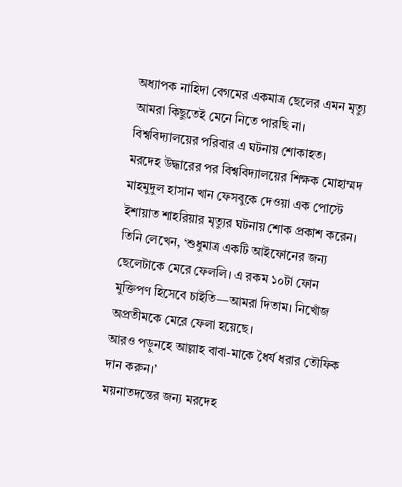অধ্যাপক নাহিদা বেগমের একমাত্র ছেলের এমন মৃত্যু আমরা কিছুতেই মেনে নিতে পারছি না। বিশ্ববিদ্যালয়ের পরিবার এ ঘটনায় শোকাহত।
মরদেহ উদ্ধারের পর বিশ্ববিদ্যালয়ের শিক্ষক মোহাম্মদ মাহমুদুল হাসান খান ফেসবুকে দেওয়া এক পোস্টে ইশায়াত শাহরিয়ার মৃত্যুর ঘটনায় শোক প্রকাশ করেন।
তিনি লেখেন, ‘শুধুমাত্র একটি আইফোনের জন্য ছেলেটাকে মেরে ফেললি। এ রকম ১০টা ফোন মুক্তিপণ হিসেবে চাইতি—আমরা দিতাম। নিখোঁজ অপ্রতীমকে মেরে ফেলা হয়েছে।
আরও পড়ুনহে আল্লাহ বাবা-মাকে ধৈর্য ধরার তৌফিক দান করুন।’
ময়নাতদন্তের জন্য মরদেহ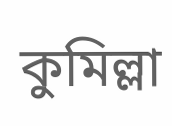কুমিল্লা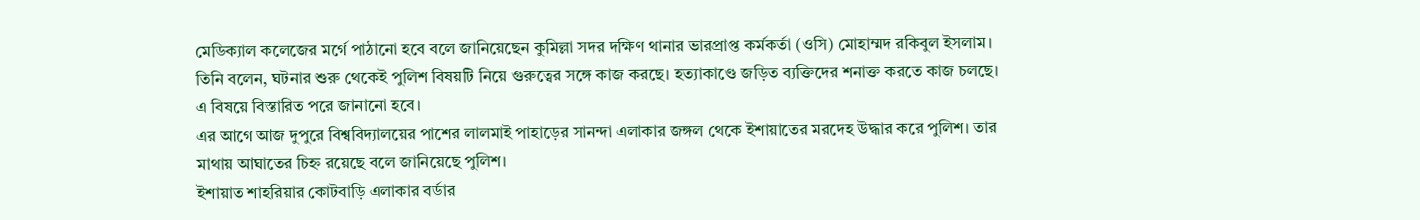মেডিক্যাল কলেজের মর্গে পাঠানো হবে বলে জানিয়েছেন কুমিল্লা সদর দক্ষিণ থানার ভারপ্রাপ্ত কর্মকর্তা (ওসি) মোহাম্মদ রকিবুল ইসলাম।
তিনি বলেন, ঘটনার শুরু থেকেই পুলিশ বিষয়টি নিয়ে গুরুত্বের সঙ্গে কাজ করছে। হত্যাকাণ্ডে জড়িত ব্যক্তিদের শনাক্ত করতে কাজ চলছে। এ বিষয়ে বিস্তারিত পরে জানানো হবে।
এর আগে আজ দুপুরে বিশ্ববিদ্যালয়ের পাশের লালমাই পাহাড়ের সানন্দা এলাকার জঙ্গল থেকে ইশায়াতের মরদেহ উদ্ধার করে পুলিশ। তার মাথায় আঘাতের চিহ্ন রয়েছে বলে জানিয়েছে পুলিশ।
ইশায়াত শাহরিয়ার কোটবাড়ি এলাকার বর্ডার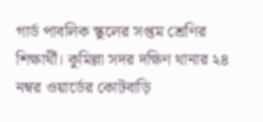গার্ড পাবলিক স্কুলের সপ্তম শ্রেণির শিক্ষার্থী। কুমিল্লা সদর দক্ষিণ থানার ২৪ নম্বর ওয়ার্ডের কোটবাড়ি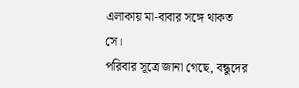এলাকায় মা-বাবার সঙ্গে থাকত সে।
পরিবার সূত্রে জানা গেছে, বন্ধুদের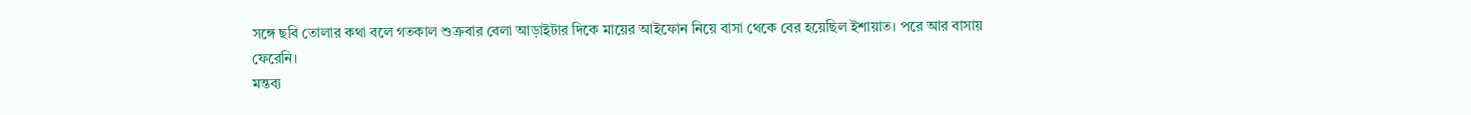সঙ্গে ছবি তোলার কথা বলে গতকাল শুক্রবার বেলা আড়াইটার দিকে মায়ের আইফোন নিয়ে বাসা থেকে বের হয়েছিল ইশায়াত। পরে আর বাসায় ফেরেনি।
মন্তব্য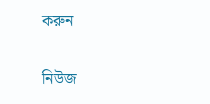করুন

নিউজ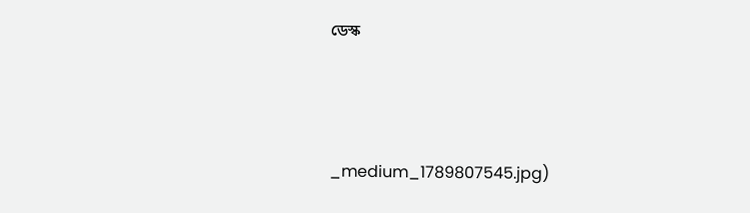ডেস্ক





_medium_1789807545.jpg)